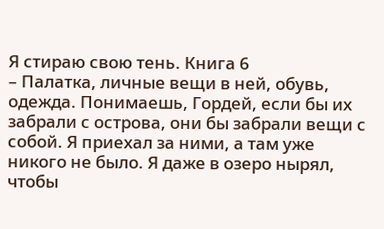Я стираю свою тень. Книга 6
– Палатка, личные вещи в ней, обувь, одежда. Понимаешь, Гордей, если бы их забрали с острова, они бы забрали вещи с собой. Я приехал за ними, а там уже никого не было. Я даже в озеро нырял, чтобы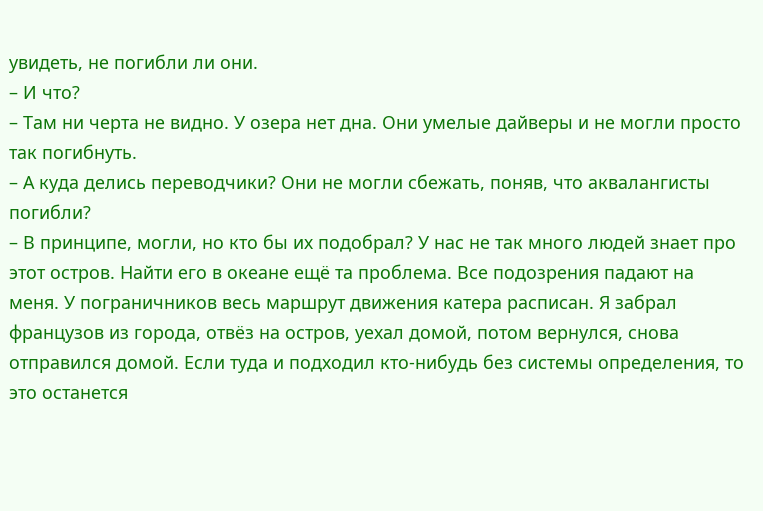увидеть, не погибли ли они.
– И что?
– Там ни черта не видно. У озера нет дна. Они умелые дайверы и не могли просто так погибнуть.
– А куда делись переводчики? Они не могли сбежать, поняв, что аквалангисты погибли?
– В принципе, могли, но кто бы их подобрал? У нас не так много людей знает про этот остров. Найти его в океане ещё та проблема. Все подозрения падают на меня. У пограничников весь маршрут движения катера расписан. Я забрал французов из города, отвёз на остров, уехал домой, потом вернулся, снова отправился домой. Если туда и подходил кто‑нибудь без системы определения, то это останется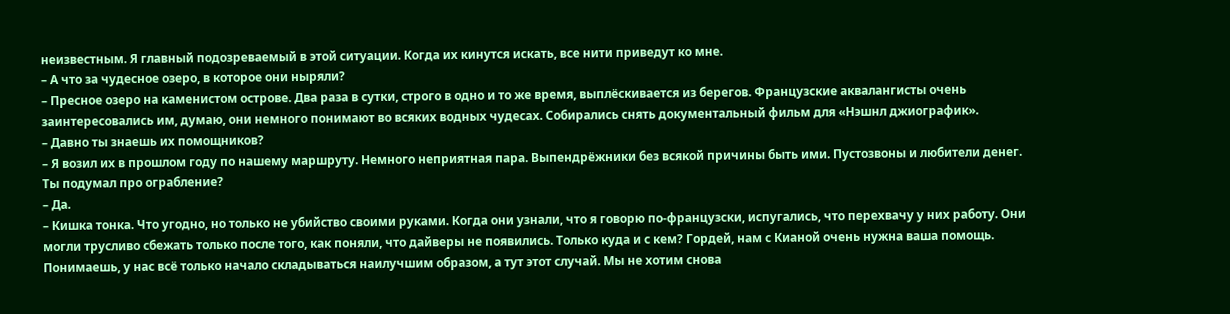неизвестным. Я главный подозреваемый в этой ситуации. Когда их кинутся искать, все нити приведут ко мне.
– А что за чудесное озеро, в которое они ныряли?
– Пресное озеро на каменистом острове. Два раза в сутки, строго в одно и то же время, выплёскивается из берегов. Французские аквалангисты очень заинтересовались им, думаю, они немного понимают во всяких водных чудесах. Собирались снять документальный фильм для «Нэшнл джиографик».
– Давно ты знаешь их помощников?
– Я возил их в прошлом году по нашему маршруту. Немного неприятная пара. Выпендрёжники без всякой причины быть ими. Пустозвоны и любители денег. Ты подумал про ограбление?
– Да.
– Кишка тонка. Что угодно, но только не убийство своими руками. Когда они узнали, что я говорю по‑французски, испугались, что перехвачу у них работу. Они могли трусливо сбежать только после того, как поняли, что дайверы не появились. Только куда и с кем? Гордей, нам с Кианой очень нужна ваша помощь. Понимаешь, у нас всё только начало складываться наилучшим образом, а тут этот случай. Мы не хотим снова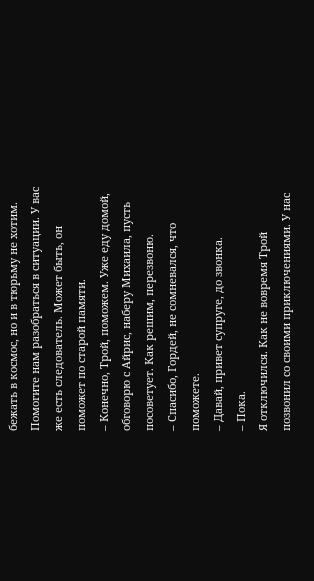бежать в космос, но и в тюрьму не хотим. Помогите нам разобраться в ситуации. У вас же есть следователь. Может быть, он поможет по старой памяти.
– Конечно, Трой, поможем. Уже еду домой, обговорю с Айрис, наберу Михаила, пусть посоветует. Как решим, перезвоню.
– Спасибо, Гордей, не сомневался, что поможете.
– Давай, привет супруге, до звонка.
– Пока.
Я отключился. Как не вовремя Трой позвонил со своими приключениями. У нас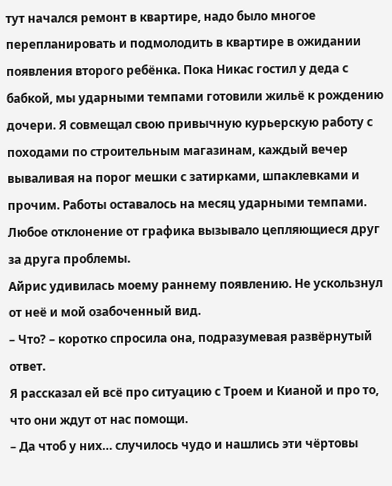тут начался ремонт в квартире, надо было многое перепланировать и подмолодить в квартире в ожидании появления второго ребёнка. Пока Никас гостил у деда с бабкой, мы ударными темпами готовили жильё к рождению дочери. Я совмещал свою привычную курьерскую работу с походами по строительным магазинам, каждый вечер вываливая на порог мешки с затирками, шпаклевками и прочим. Работы оставалось на месяц ударными темпами. Любое отклонение от графика вызывало цепляющиеся друг за друга проблемы.
Айрис удивилась моему раннему появлению. Не ускользнул от неё и мой озабоченный вид.
– Что? – коротко спросила она, подразумевая развёрнутый ответ.
Я рассказал ей всё про ситуацию с Троем и Кианой и про то, что они ждут от нас помощи.
– Да чтоб у них… случилось чудо и нашлись эти чёртовы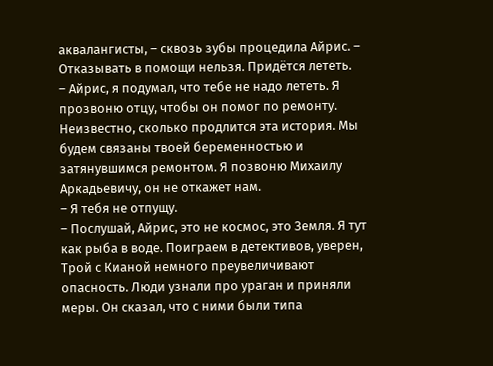аквалангисты, – сквозь зубы процедила Айрис. – Отказывать в помощи нельзя. Придётся лететь.
– Айрис, я подумал, что тебе не надо лететь. Я прозвоню отцу, чтобы он помог по ремонту. Неизвестно, сколько продлится эта история. Мы будем связаны твоей беременностью и затянувшимся ремонтом. Я позвоню Михаилу Аркадьевичу, он не откажет нам.
– Я тебя не отпущу.
– Послушай, Айрис, это не космос, это Земля. Я тут как рыба в воде. Поиграем в детективов, уверен, Трой с Кианой немного преувеличивают опасность. Люди узнали про ураган и приняли меры. Он сказал, что с ними были типа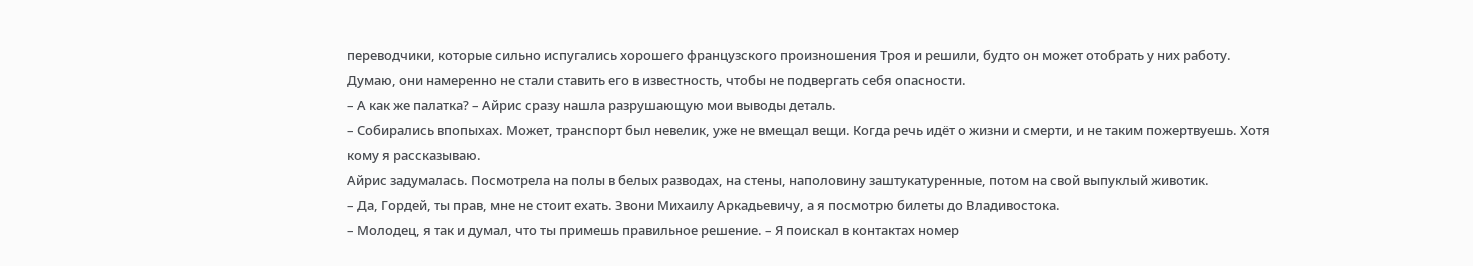переводчики, которые сильно испугались хорошего французского произношения Троя и решили, будто он может отобрать у них работу. Думаю, они намеренно не стали ставить его в известность, чтобы не подвергать себя опасности.
– А как же палатка? – Айрис сразу нашла разрушающую мои выводы деталь.
– Собирались впопыхах. Может, транспорт был невелик, уже не вмещал вещи. Когда речь идёт о жизни и смерти, и не таким пожертвуешь. Хотя кому я рассказываю.
Айрис задумалась. Посмотрела на полы в белых разводах, на стены, наполовину заштукатуренные, потом на свой выпуклый животик.
– Да, Гордей, ты прав, мне не стоит ехать. Звони Михаилу Аркадьевичу, а я посмотрю билеты до Владивостока.
– Молодец, я так и думал, что ты примешь правильное решение. – Я поискал в контактах номер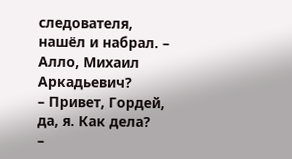следователя, нашёл и набрал. – Алло, Михаил Аркадьевич?
– Привет, Гордей, да, я. Как дела?
–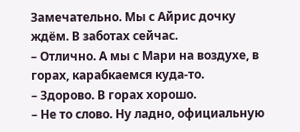Замечательно. Мы с Айрис дочку ждём. В заботах сейчас.
– Отлично. А мы с Мари на воздухе, в горах, карабкаемся куда‑то.
– Здорово. В горах хорошо.
– Не то слово. Ну ладно, официальную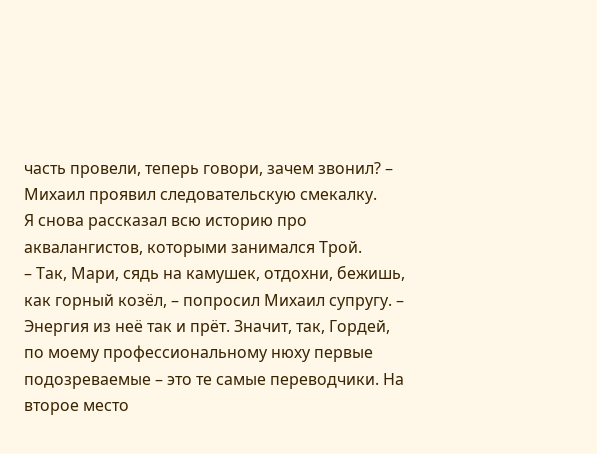часть провели, теперь говори, зачем звонил? – Михаил проявил следовательскую смекалку.
Я снова рассказал всю историю про аквалангистов, которыми занимался Трой.
– Так, Мари, сядь на камушек, отдохни, бежишь, как горный козёл, – попросил Михаил супругу. – Энергия из неё так и прёт. Значит, так, Гордей, по моему профессиональному нюху первые подозреваемые – это те самые переводчики. На второе место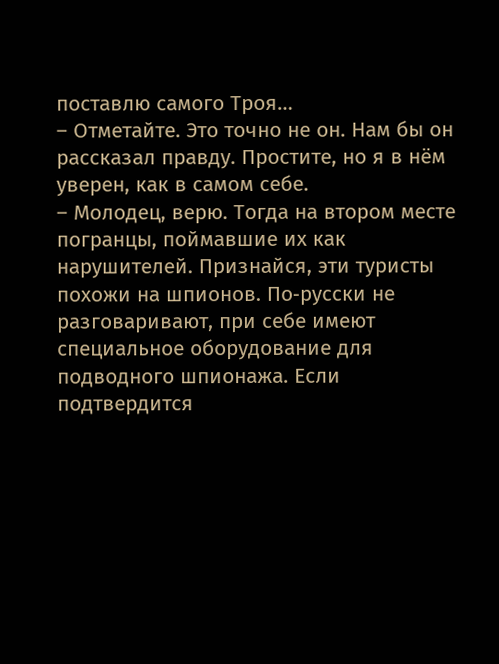поставлю самого Троя…
– Отметайте. Это точно не он. Нам бы он рассказал правду. Простите, но я в нём уверен, как в самом себе.
– Молодец, верю. Тогда на втором месте погранцы, поймавшие их как нарушителей. Признайся, эти туристы похожи на шпионов. По‑русски не разговаривают, при себе имеют специальное оборудование для подводного шпионажа. Если подтвердится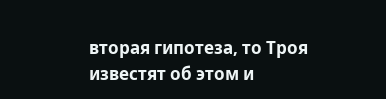вторая гипотеза, то Троя известят об этом и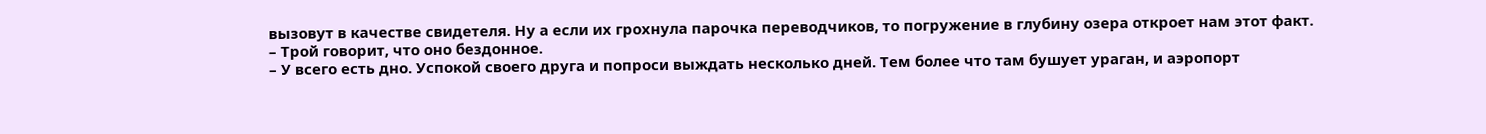вызовут в качестве свидетеля. Ну а если их грохнула парочка переводчиков, то погружение в глубину озера откроет нам этот факт.
– Трой говорит, что оно бездонное.
– У всего есть дно. Успокой своего друга и попроси выждать несколько дней. Тем более что там бушует ураган, и аэропорт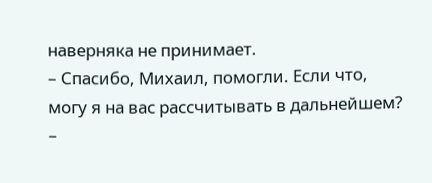наверняка не принимает.
– Спасибо, Михаил, помогли. Если что, могу я на вас рассчитывать в дальнейшем?
–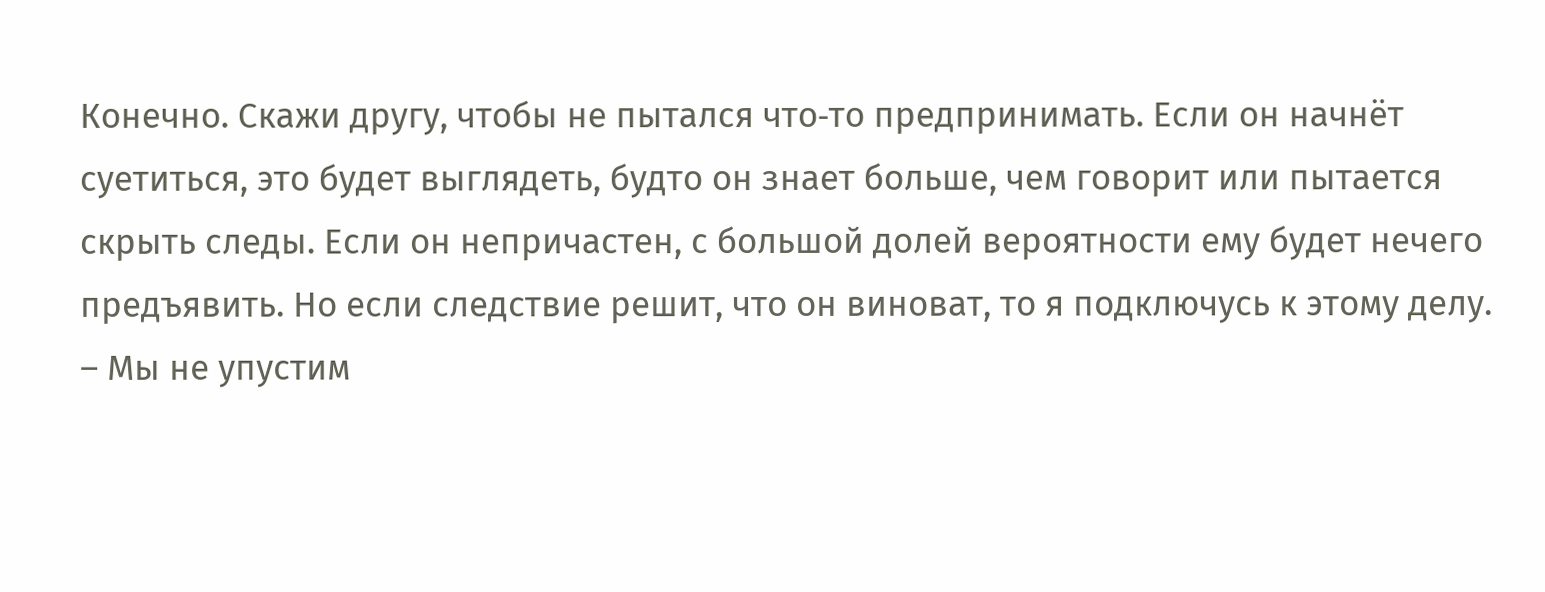Конечно. Скажи другу, чтобы не пытался что‑то предпринимать. Если он начнёт суетиться, это будет выглядеть, будто он знает больше, чем говорит или пытается скрыть следы. Если он непричастен, с большой долей вероятности ему будет нечего предъявить. Но если следствие решит, что он виноват, то я подключусь к этому делу.
– Мы не упустим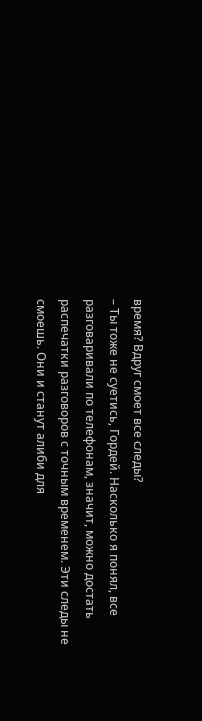время? Вдруг смоет все следы?
– Ты тоже не суетись, Гордей. Насколько я понял, все разговаривали по телефонам, значит, можно достать распечатки разговоров с точным временем. Эти следы не смоешь. Они и станут алиби для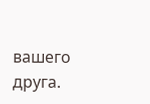вашего друга.